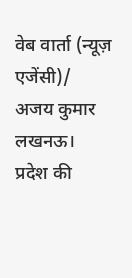वेब वार्ता (न्यूज़ एजेंसी)/ अजय कुमार
लखनऊ। प्रदेश की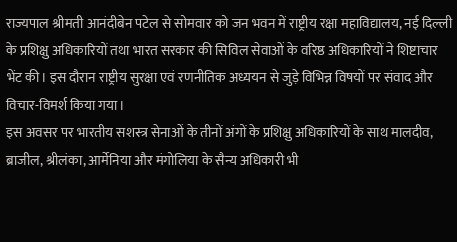राज्यपाल श्रीमती आनंदीबेन पटेल से सोमवार को जन भवन में राष्ट्रीय रक्षा महाविद्यालय, नई दिल्ली के प्रशिक्षु अधिकारियों तथा भारत सरकार की सिविल सेवाओं के वरिष्ठ अधिकारियों ने शिष्टाचार भेंट की। इस दौरान राष्ट्रीय सुरक्षा एवं रणनीतिक अध्ययन से जुड़े विभिन्न विषयों पर संवाद और विचार-विमर्श किया गया।
इस अवसर पर भारतीय सशस्त्र सेनाओं के तीनों अंगों के प्रशिक्षु अधिकारियों के साथ मालदीव, ब्राजील, श्रीलंका, आर्मेनिया और मंगोलिया के सैन्य अधिकारी भी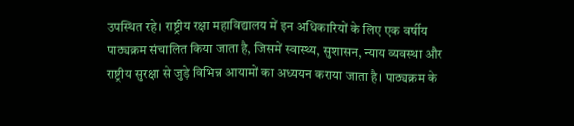उपस्थित रहे। राष्ट्रीय रक्षा महाविद्यालय में इन अधिकारियों के लिए एक वर्षीय पाठ्यक्रम संचालित किया जाता है, जिसमें स्वास्थ्य, सुशासन, न्याय व्यवस्था और राष्ट्रीय सुरक्षा से जुड़े विभिन्न आयामों का अध्ययन कराया जाता है। पाठ्यक्रम के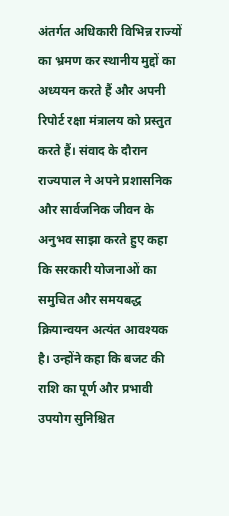अंतर्गत अधिकारी विभिन्न राज्यों का भ्रमण कर स्थानीय मुद्दों का अध्ययन करते हैं और अपनी रिपोर्ट रक्षा मंत्रालय को प्रस्तुत करते हैं। संवाद के दौरान राज्यपाल ने अपने प्रशासनिक और सार्वजनिक जीवन के अनुभव साझा करते हुए कहा कि सरकारी योजनाओं का समुचित और समयबद्ध क्रियान्वयन अत्यंत आवश्यक है। उन्होंने कहा कि बजट की राशि का पूर्ण और प्रभावी उपयोग सुनिश्चित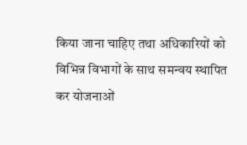किया जाना चाहिए तथा अधिकारियों को विभिन्न विभागों के साथ समन्वय स्थापित कर योजनाओं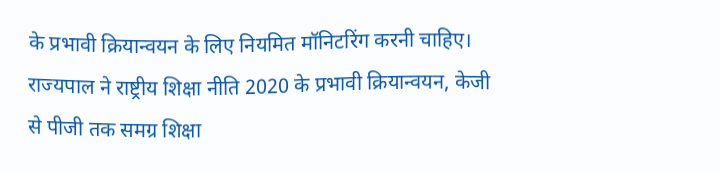के प्रभावी क्रियान्वयन के लिए नियमित मॉनिटरिंग करनी चाहिए।
राज्यपाल ने राष्ट्रीय शिक्षा नीति 2020 के प्रभावी क्रियान्वयन, केजी से पीजी तक समग्र शिक्षा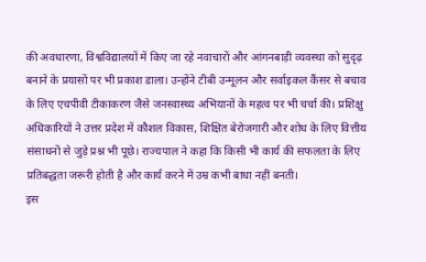की अवधारणा, विश्वविद्यालयों में किए जा रहे नवाचारों और आंगनबाड़ी व्यवस्था को सुदृढ़ बनाने के प्रयासों पर भी प्रकाश डाला। उन्होंने टीबी उन्मूलन और सर्वाइकल कैंसर से बचाव के लिए एचपीवी टीकाकरण जैसे जनस्वास्थ्य अभियानों के महत्व पर भी चर्चा की। प्रशिक्षु अधिकारियों ने उत्तर प्रदेश में कौशल विकास, शिक्षित बेरोजगारी और शोध के लिए वित्तीय संसाधनों से जुड़े प्रश्न भी पूछे। राज्यपाल ने कहा कि किसी भी कार्य की सफलता के लिए प्रतिबद्धता जरूरी होती है और कार्य करने में उम्र कभी बाधा नहीं बनती।
इस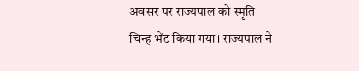अवसर पर राज्यपाल को स्मृति चिन्ह भेंट किया गया। राज्यपाल ने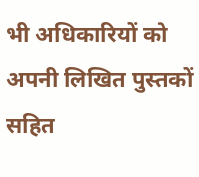भी अधिकारियों को अपनी लिखित पुस्तकों सहित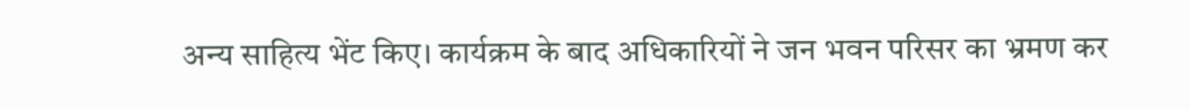अन्य साहित्य भेंट किए। कार्यक्रम के बाद अधिकारियों ने जन भवन परिसर का भ्रमण कर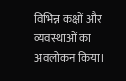विभिन्न कक्षों और व्यवस्थाओं का अवलोकन किया।